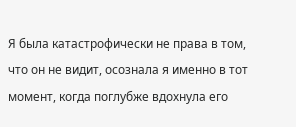Я была катастрофически не права в том, что он не видит, осознала я именно в тот момент, когда поглубже вдохнула его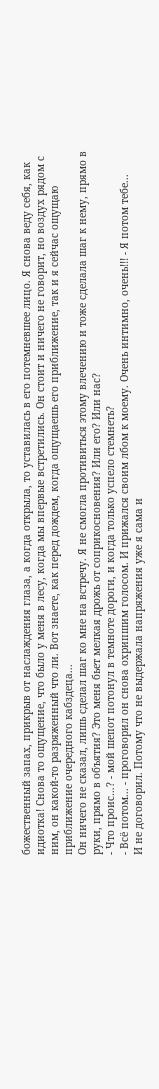божественный запах, прикрыв от наслаждения глаза, а когда открыла, то уставилась в его потемневшее лицо. Я снова веду себя, как идиотка! Снова то ощущение, что было у меня в лесу, когда мы впервые встретились. Он стоит и ничего не говорит, но воздух рядом с ним, он какой-то разряженный что ли. Вот знаете, как перед дождем, когда ощущаешь его приближение, так и я сейчас ощущаю приближение очередного кабздеца...
Он ничего не сказал, лишь сделал шаг ко мне на встречу. Я не смогла противиться этому влечению и тоже сделала шаг к нему, прямо в руки, прямо в объятия? Это меня бьет мелкая дрожь от соприкосновения? Или его? Или нас?
- Что проис…? - мой шепот потонул в темноте дороги, и когда только успело стемнеть?
- Всё потом... - проговорил он снова охрипшим голосом. И прижался своим лбом к моему. Очень интимно, очень!!! - Я потом тебе...
И не договорил. Потому что не выдержала напряжения уже я сама и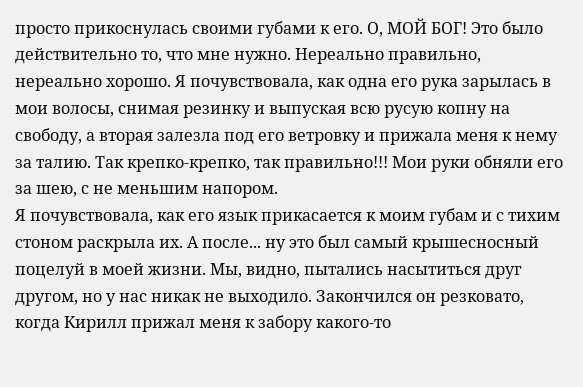просто прикоснулась своими губами к его. О, МОЙ БОГ! Это было действительно то, что мне нужно. Нереально правильно, нереально хорошо. Я почувствовала, как одна его рука зарылась в мои волосы, снимая резинку и выпуская всю русую копну на свободу, а вторая залезла под его ветровку и прижала меня к нему за талию. Так крепко-крепко, так правильно!!! Мои руки обняли его за шею, с не меньшим напором.
Я почувствовала, как его язык прикасается к моим губам и с тихим стоном раскрыла их. А после... ну это был самый крышесносный поцелуй в моей жизни. Мы, видно, пытались насытиться друг другом, но у нас никак не выходило. Закончился он резковато, когда Кирилл прижал меня к забору какого-то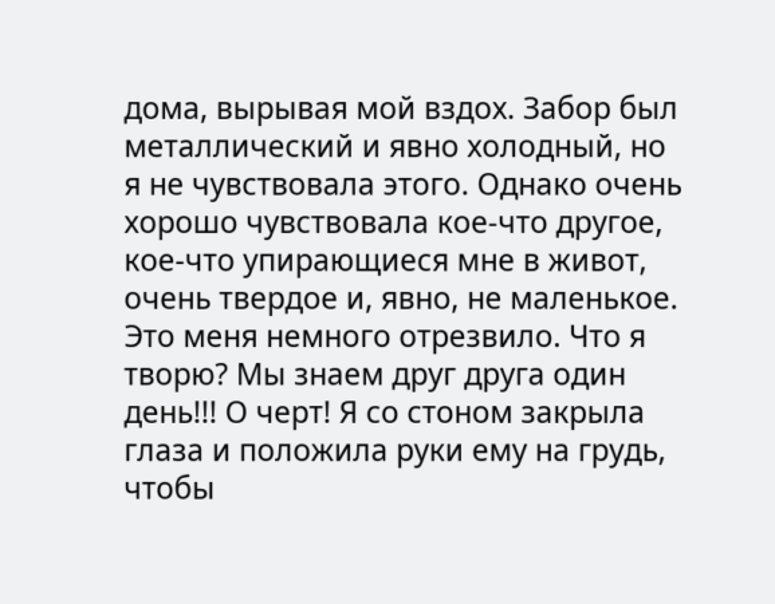дома, вырывая мой вздох. Забор был металлический и явно холодный, но я не чувствовала этого. Однако очень хорошо чувствовала кое-что другое, кое-что упирающиеся мне в живот, очень твердое и, явно, не маленькое. Это меня немного отрезвило. Что я творю? Мы знаем друг друга один день!!! О черт! Я со стоном закрыла глаза и положила руки ему на грудь, чтобы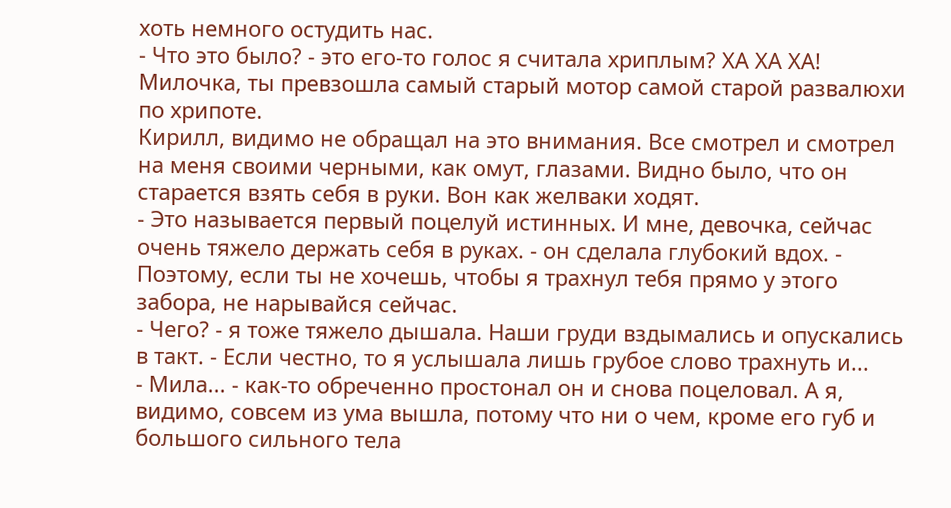хоть немного остудить нас.
- Что это было? - это его-то голос я считала хриплым? ХА ХА ХА! Милочка, ты превзошла самый старый мотор самой старой развалюхи по хрипоте.
Кирилл, видимо не обращал на это внимания. Все смотрел и смотрел на меня своими черными, как омут, глазами. Видно было, что он старается взять себя в руки. Вон как желваки ходят.
- Это называется первый поцелуй истинных. И мне, девочка, сейчас очень тяжело держать себя в руках. - он сделала глубокий вдох. - Поэтому, если ты не хочешь, чтобы я трахнул тебя прямо у этого забора, не нарывайся сейчас.
- Чего? - я тоже тяжело дышала. Наши груди вздымались и опускались в такт. - Если честно, то я услышала лишь грубое слово трахнуть и...
- Мила... - как-то обреченно простонал он и снова поцеловал. А я, видимо, совсем из ума вышла, потому что ни о чем, кроме его губ и большого сильного тела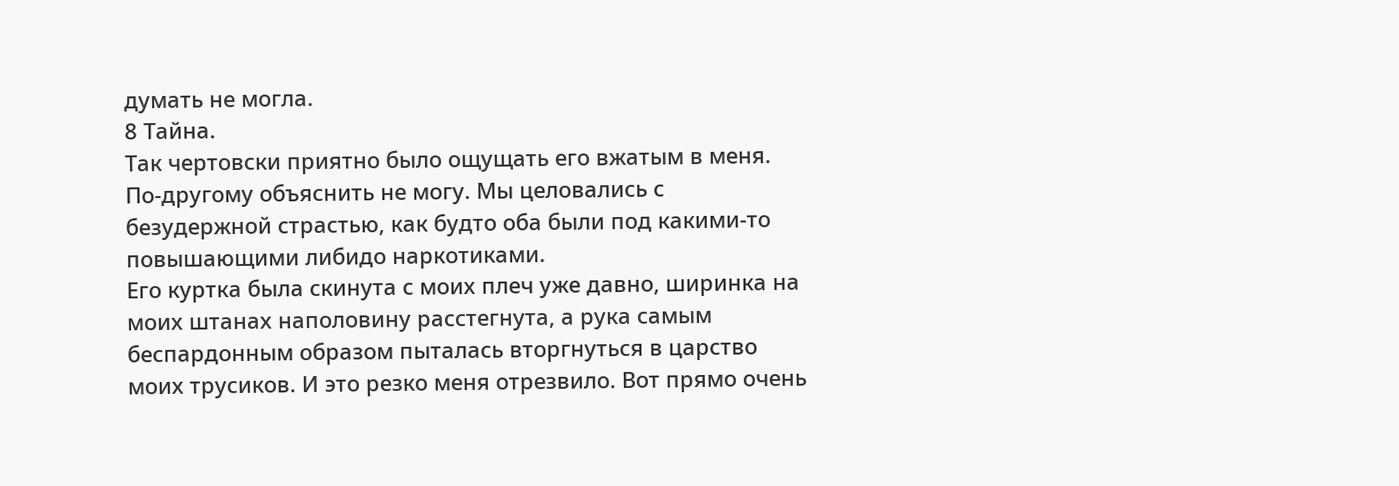думать не могла.
8 Тайна.
Так чертовски приятно было ощущать его вжатым в меня. По-другому объяснить не могу. Мы целовались с безудержной страстью, как будто оба были под какими-то повышающими либидо наркотиками.
Его куртка была скинута с моих плеч уже давно, ширинка на моих штанах наполовину расстегнута, а рука самым беспардонным образом пыталась вторгнуться в царство моих трусиков. И это резко меня отрезвило. Вот прямо очень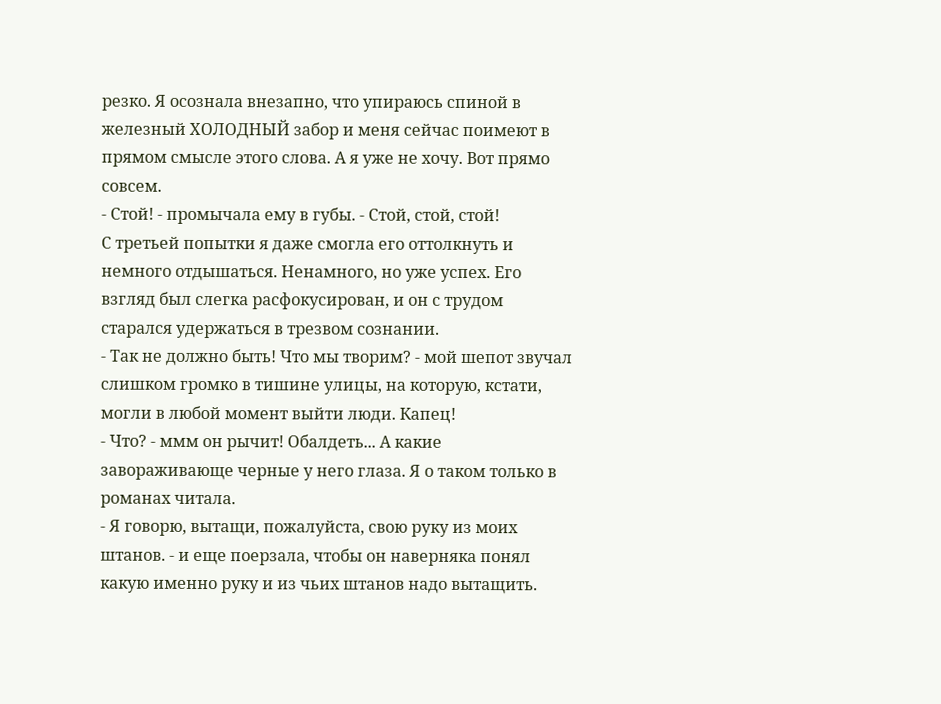резко. Я осознала внезапно, что упираюсь спиной в железный ХОЛОДНЫЙ забор и меня сейчас поимеют в прямом смысле этого слова. А я уже не хочу. Вот прямо совсем.
- Стой! - промычала ему в губы. - Стой, стой, стой!
С третьей попытки я даже смогла его оттолкнуть и немного отдышаться. Ненамного, но уже успех. Его взгляд был слегка расфокусирован, и он с трудом старался удержаться в трезвом сознании.
- Так не должно быть! Что мы творим? - мой шепот звучал слишком громко в тишине улицы, на которую, кстати, могли в любой момент выйти люди. Капец!
- Что? - ммм он рычит! Обалдеть... А какие завораживающе черные у него глаза. Я о таком только в романах читала.
- Я говорю, вытащи, пожалуйста, свою руку из моих штанов. - и еще поерзала, чтобы он наверняка понял какую именно руку и из чьих штанов надо вытащить.